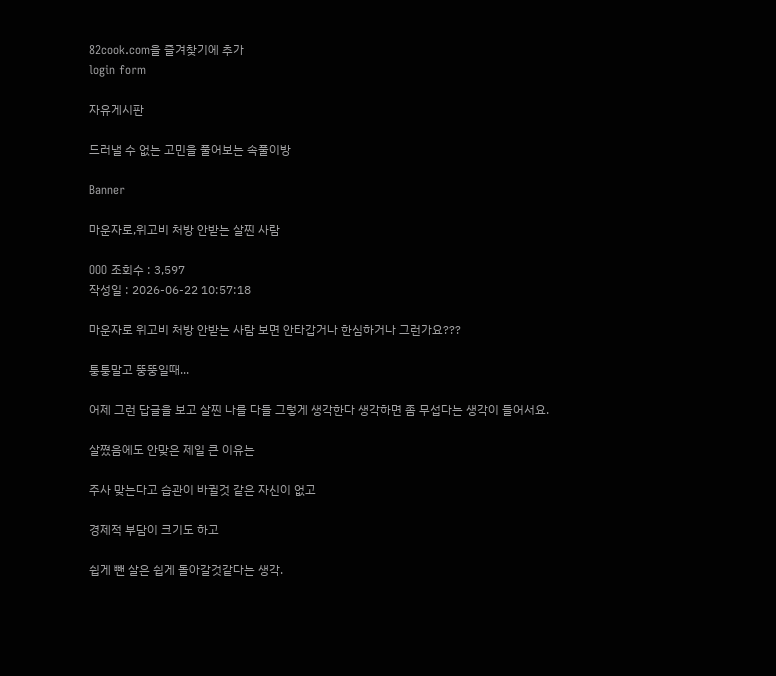82cook.com을 즐겨찾기에 추가
login form

자유게시판

드러낼 수 없는 고민을 풀어보는 속풀이방

Banner

마운자로,위고비 처방 안받는 살찐 사람

OOO 조회수 : 3,597
작성일 : 2026-06-22 10:57:18

마운자로 위고비 처방 안받는 사람 보면 안타갑거나 한심하거나 그런가요???

퉁퉁말고 뚱뚱일때...

어제 그런 답글을 보고 살찐 나를 다들 그렇게 생각한다 생각하면 좀 무섭다는 생각이 들어서요.

살쪘음에도 안맞은 제일 큰 이유는

주사 맞는다고 습관이 바귈것 같은 자신이 없고

경제적 부담이 크기도 하고

쉽게 뺀 살은 쉽게 돌아갈것같다는 생각.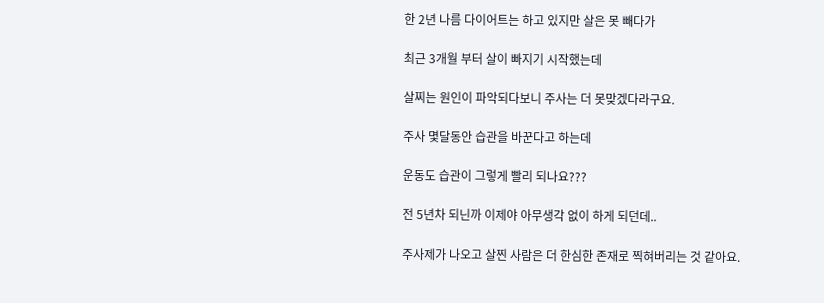한 2년 나름 다이어트는 하고 있지만 살은 못 빼다가

최근 3개월 부터 살이 빠지기 시작했는데

살찌는 원인이 파악되다보니 주사는 더 못맞겠다라구요.

주사 몇달동안 습관을 바꾼다고 하는데

운동도 습관이 그렇게 빨리 되나요???

전 5년차 되닌까 이제야 아무생각 없이 하게 되던데..

주사제가 나오고 살찐 사람은 더 한심한 존재로 찍혀버리는 것 같아요.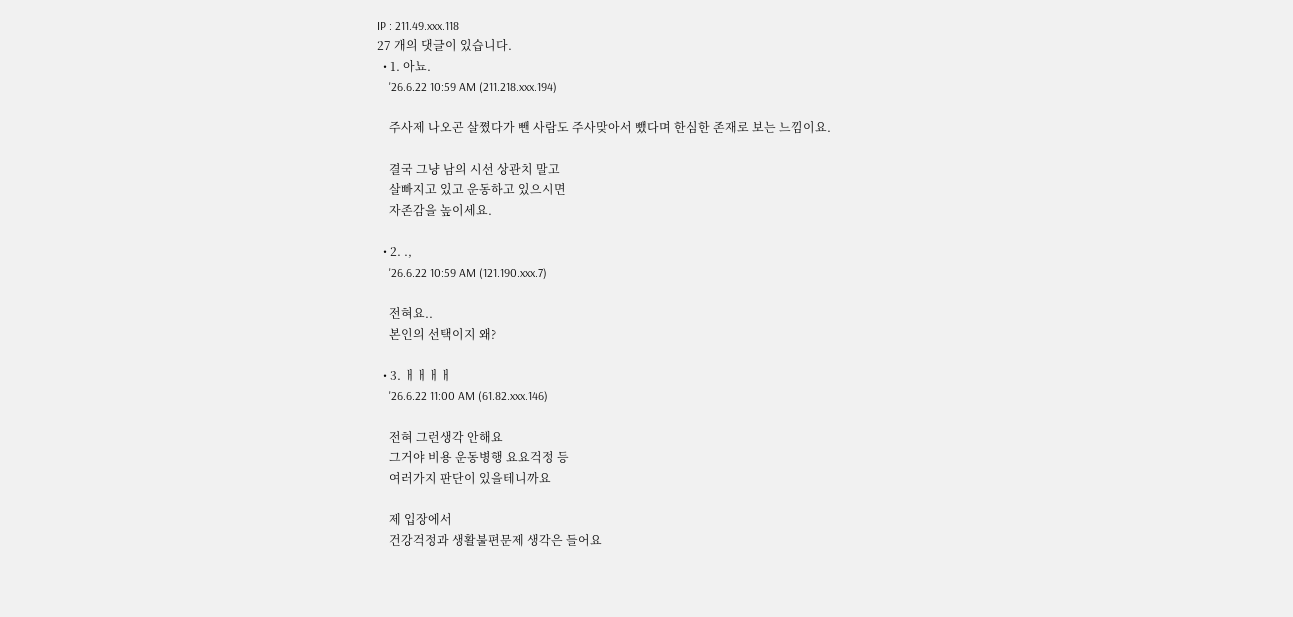IP : 211.49.xxx.118
27 개의 댓글이 있습니다.
  • 1. 아뇨.
    '26.6.22 10:59 AM (211.218.xxx.194)

    주사제 나오곤 살쪘다가 뺀 사람도 주사맞아서 뺐다며 한심한 존재로 보는 느낌이요.

    결국 그냥 남의 시선 상관치 말고
    살빠지고 있고 운동하고 있으시면
    자존감을 높이세요.

  • 2. .,
    '26.6.22 10:59 AM (121.190.xxx.7)

    전혀요..
    본인의 선택이지 왜?

  • 3. ㅐㅐㅐㅐ
    '26.6.22 11:00 AM (61.82.xxx.146)

    전혀 그런생각 안해요
    그거야 비용 운동병행 요요걱정 등
    여러가지 판단이 있을테니까요

    제 입장에서
    건강걱정과 생활불편문제 생각은 들어요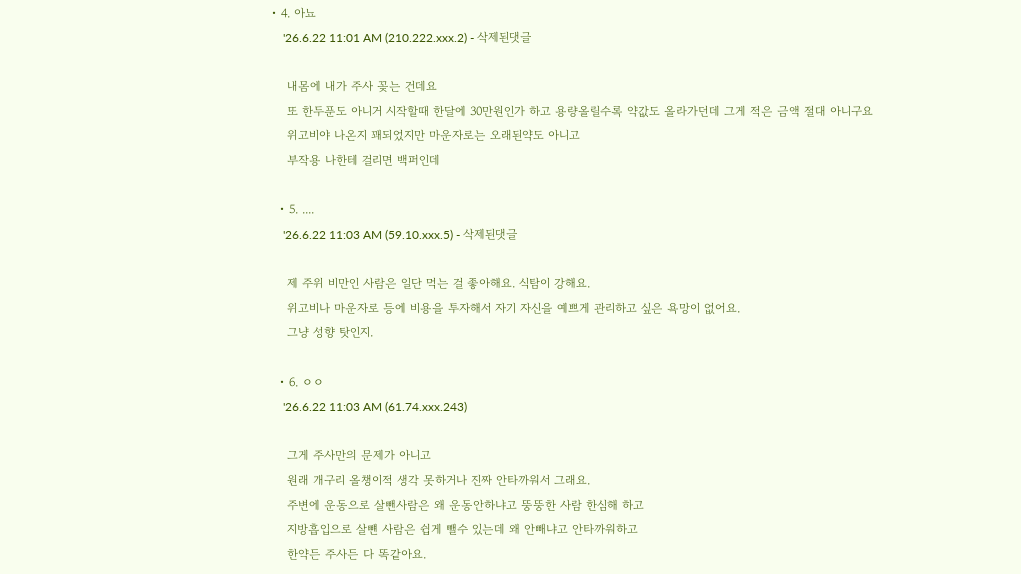• 4. 아뇨
    '26.6.22 11:01 AM (210.222.xxx.2) - 삭제된댓글

    내몸에 내가 주사 꽂는 건데요
    또 한두푼도 아니거 시작할때 한달에 30만원인가 하고 용량올릴수록 약값도 올라가던데 그게 적은 금액 절대 아니구요
    위고비야 나온지 꽤되었지만 마운자로는 오래된약도 아니고
    부작용 나한테 걸리면 백퍼인데

  • 5. ....
    '26.6.22 11:03 AM (59.10.xxx.5) - 삭제된댓글

    제 주위 비만인 사람은 일단 먹는 걸 좋아해요. 식탐이 강해요.
    위고비나 마운자로 등에 비용을 투자해서 자기 자신을 예쁘게 관리하고 싶은 욕망이 없어요.
    그냥 성향 탓인지.

  • 6. ㅇㅇ
    '26.6.22 11:03 AM (61.74.xxx.243)

    그게 주사만의 문제가 아니고
    원래 개구리 올챙이적 생각 못하거나 진짜 안타까워서 그래요.
    주변에 운동으로 살뺀사람은 왜 운동안하냐고 뚱뚱한 사람 한심해 하고
    지방흡입으로 살뺸 사람은 쉽게 뺄수 있는데 왜 안빼냐고 안타까워하고
    한약든 주사든 다 똑같아요.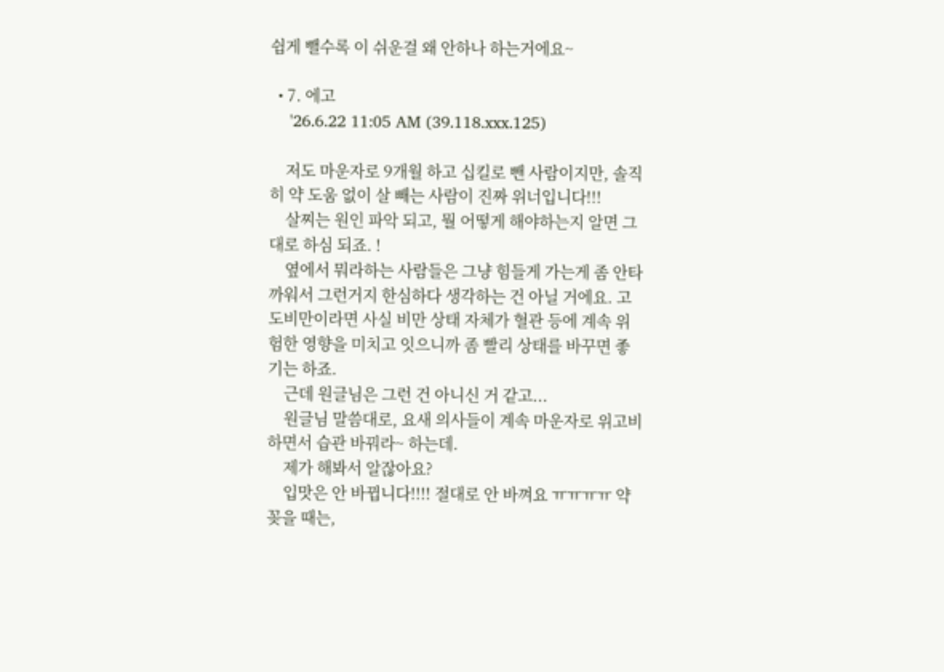쉽게 뺄수록 이 쉬운걸 왜 안하나 하는거에요~

  • 7. 에고
    '26.6.22 11:05 AM (39.118.xxx.125)

    저도 마운자로 9개월 하고 십킬로 뺀 사람이지만, 솔직히 약 도움 없이 살 빼는 사람이 진짜 위너입니다!!!
    살찌는 원인 파악 되고, 뭘 어떻게 해야하는지 알면 그대로 하심 되죠. !
    옆에서 뭐라하는 사람들은 그냥 힘들게 가는게 좀 안타까워서 그런거지 한심하다 생각하는 건 아닐 거에요. 고도비만이라면 사실 비만 상태 자체가 혈관 등에 계속 위험한 영향을 미치고 잇으니까 좀 빨리 상태를 바꾸면 좋기는 하죠.
    근데 원글님은 그런 건 아니신 거 같고...
    원글님 말씀대로, 요새 의사들이 계속 마운자로 위고비 하면서 습관 바꿔라~ 하는데.
    제가 해봐서 알잖아요?
    입맛은 안 바뀝니다!!!! 절대로 안 바껴요 ㅠㅠㅠㅠ 약 꽂을 때는,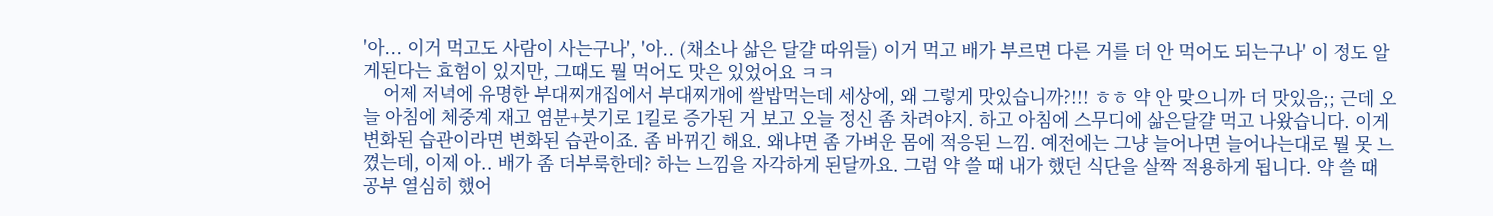'아... 이거 먹고도 사람이 사는구나', '아.. (채소나 삶은 달걀 따위들) 이거 먹고 배가 부르면 다른 거를 더 안 먹어도 되는구나' 이 정도 알게된다는 효험이 있지만, 그때도 뭘 먹어도 맛은 있었어요 ㅋㅋ
    어제 저녁에 유명한 부대찌개집에서 부대찌개에 쌀밥먹는데 세상에, 왜 그렇게 맛있습니까?!!! ㅎㅎ 약 안 맞으니까 더 맛있음;; 근데 오늘 아침에 체중계 재고 염분+붓기로 1킬로 증가된 거 보고 오늘 정신 좀 차려야지. 하고 아침에 스무디에 삶은달걀 먹고 나왔습니다. 이게 변화된 습관이라면 변화된 습관이죠. 좀 바뀌긴 해요. 왜냐면 좀 가벼운 몸에 적응된 느낌. 예전에는 그냥 늘어나면 늘어나는대로 뭘 못 느꼈는데, 이제 아.. 배가 좀 더부룩한데? 하는 느낌을 자각하게 된달까요. 그럼 약 쓸 때 내가 했던 식단을 살짝 적용하게 됩니다. 약 쓸 때 공부 열심히 했어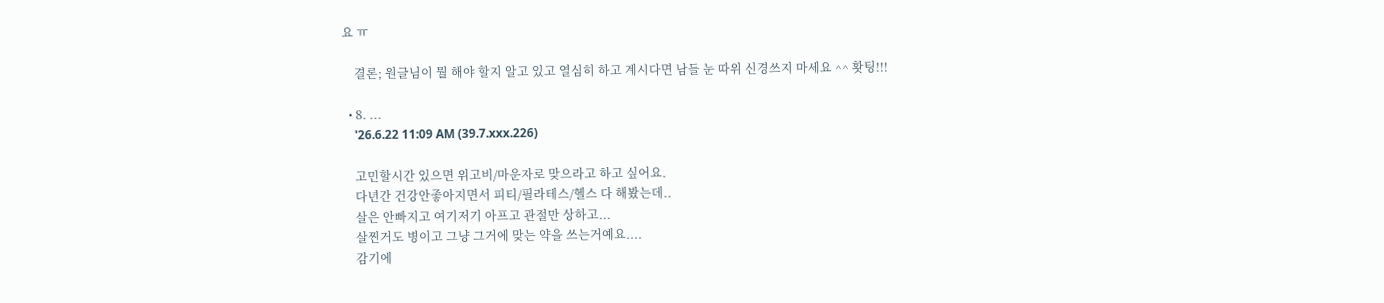요 ㅠ

    결론; 원글님이 뭘 해야 할지 알고 있고 열심히 하고 계시다면 남들 눈 따위 신경쓰지 마세요 ^^ 홧팅!!!

  • 8. ...
    '26.6.22 11:09 AM (39.7.xxx.226)

    고민할시간 있으면 위고비/마운자로 맞으라고 하고 싶어요.
    다년간 건강안좋아지면서 피티/필라테스/헬스 다 해봤는데..
    살은 안빠지고 여기저기 아프고 관절만 상하고...
    살찐거도 병이고 그냥 그거에 맞는 약을 쓰는거예요....
    감기에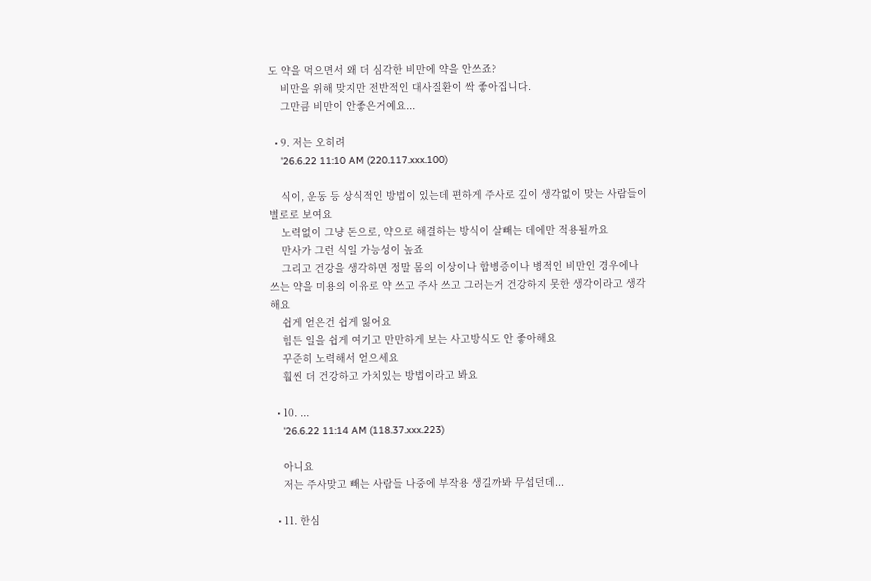도 약을 먹으면서 왜 더 심각한 비만에 약을 안쓰죠?
    비만을 위해 맞지만 전반적인 대사질환이 싹 좋아집니다.
    그만큼 비만이 안좋은거예요...

  • 9. 저는 오히려
    '26.6.22 11:10 AM (220.117.xxx.100)

    식이, 운동 등 상식적인 방법이 있는데 편하게 주사로 깊이 생각없이 맞는 사람들이 별로로 보여요
    노력없이 그냥 돈으로, 약으로 해결하는 방식이 살빼는 데에만 적용될까요
    만사가 그런 식일 가능성이 높죠
    그리고 건강을 생각하면 정말 몸의 이상이나 합병증이나 병적인 비만인 경우에나 쓰는 약을 미용의 이유로 약 쓰고 주사 쓰고 그러는거 건강하지 못한 생각이라고 생각해요
    쉽게 얻은건 쉽게 잃어요
    힘든 일을 쉽게 여기고 만만하게 보는 사고방식도 안 좋아해요
    꾸준히 노력해서 얻으세요
    훨씬 더 건강하고 가치있는 방법이라고 봐요

  • 10. ...
    '26.6.22 11:14 AM (118.37.xxx.223)

    아니요
    저는 주사맞고 빼는 사람들 나중에 부작용 생길까봐 무섭던데...

  • 11. 한심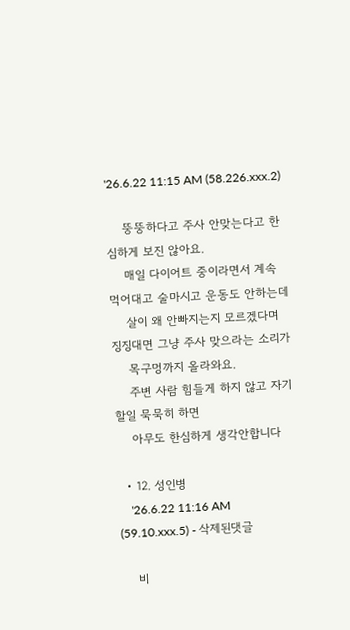'26.6.22 11:15 AM (58.226.xxx.2)

    뚱뚱하다고 주사 안맞는다고 한심하게 보진 않아요.
    매일 다이어트 중이라면서 계속 먹어대고 술마시고 운동도 안하는데
    살이 왜 안빠지는지 모르겠다며 징징대면 그냥 주사 맞으라는 소리가
    목구멍까지 올라와요.
    주변 사람 힘들게 하지 않고 자기 할일 묵묵히 하면
    아무도 한심하게 생각안합니다

  • 12. 성인병
    '26.6.22 11:16 AM (59.10.xxx.5) - 삭제된댓글

    비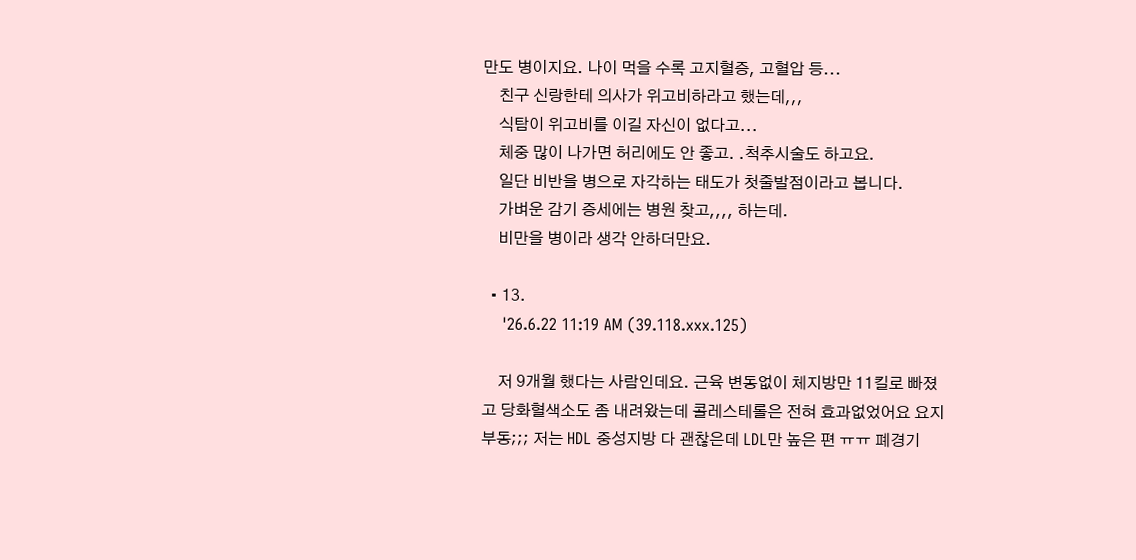만도 병이지요. 나이 먹을 수록 고지혈증, 고혈압 등...
    친구 신랑한테 의사가 위고비하라고 했는데,,,
    식탐이 위고비를 이길 자신이 없다고...
    체중 많이 나가면 허리에도 안 좋고. .척추시술도 하고요.
    일단 비반을 병으로 자각하는 태도가 첫줄발점이라고 봅니다.
    가벼운 감기 증세에는 병원 찾고,,,, 하는데.
    비만을 병이라 생각 안하더만요.

  • 13.
    '26.6.22 11:19 AM (39.118.xxx.125)

    저 9개월 했다는 사람인데요. 근육 변동없이 체지방만 11킬로 빠졌고 당화혈색소도 좀 내려왔는데 콜레스테롤은 전혀 효과없었어요 요지부동;;; 저는 HDL 중성지방 다 괜찮은데 LDL만 높은 편 ㅠㅠ 폐경기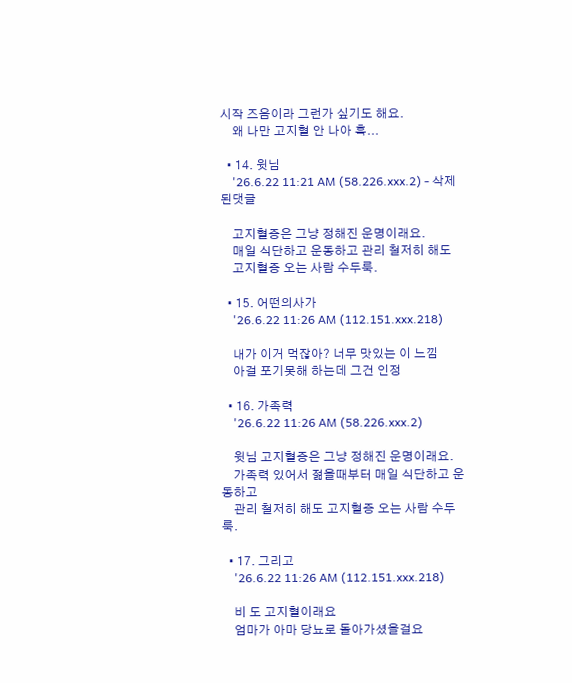시작 즈음이라 그런가 싶기도 해요.
    왜 나만 고지혈 안 나아 흑...

  • 14. 윗님
    '26.6.22 11:21 AM (58.226.xxx.2) - 삭제된댓글

    고지혈증은 그냥 정해진 운명이래요.
    매일 식단하고 운동하고 관리 철저히 해도
    고지혈증 오는 사람 수두룩.

  • 15. 어떤의사가
    '26.6.22 11:26 AM (112.151.xxx.218)

    내가 이거 먹잖아? 너무 맛있는 이 느낌
    아걸 포기못해 하는데 그건 인정

  • 16. 가족력
    '26.6.22 11:26 AM (58.226.xxx.2)

    윗님 고지혈증은 그냥 정해진 운명이래요.
    가족력 있어서 젊을때부터 매일 식단하고 운동하고
    관리 철저히 해도 고지혈증 오는 사람 수두룩.

  • 17. 그리고
    '26.6.22 11:26 AM (112.151.xxx.218)

    비 도 고지혈이래요
    엄마가 아마 당뇨로 돌아가셨을걸요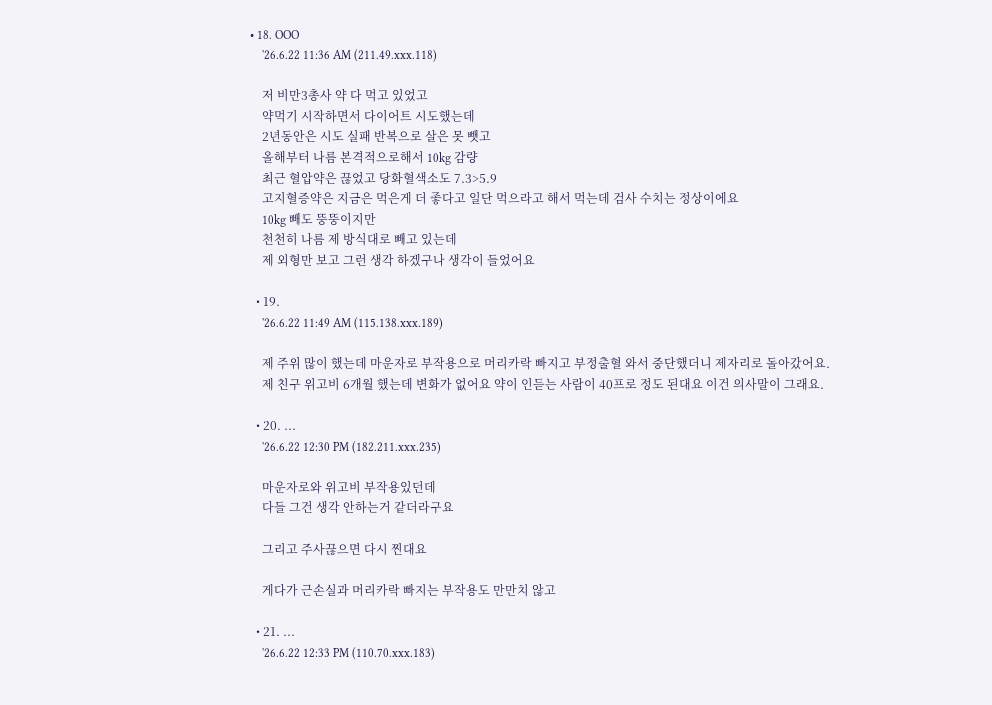• 18. OOO
    '26.6.22 11:36 AM (211.49.xxx.118)

    저 비만3총사 약 다 먹고 있었고
    약먹기 시작하면서 다이어트 시도했는데
    2년동안은 시도 실패 반복으로 살은 못 뺏고
    올해부터 나름 본격적으로해서 10kg 감량
    최근 혈압약은 끊었고 당화혈색소도 7.3>5.9
    고지혈증약은 지금은 먹은게 더 좋다고 일단 먹으라고 해서 먹는데 검사 수치는 정상이에요
    10kg 빼도 뚱뚱이지만
    천천히 나름 제 방식대로 빼고 있는데
    제 외형만 보고 그런 생각 하겠구나 생각이 들었어요

  • 19.
    '26.6.22 11:49 AM (115.138.xxx.189)

    제 주위 많이 했는데 마운자로 부작용으로 머리카락 빠지고 부정출혈 와서 중단했더니 제자리로 돌아갔어요.
    제 친구 위고비 6개월 했는데 변화가 없어요 약이 인듣는 사람이 40프로 정도 된대요 이건 의사말이 그래요.

  • 20. ...
    '26.6.22 12:30 PM (182.211.xxx.235)

    마운자로와 위고비 부작용있던데
    다들 그건 생각 안하는거 같더라구요

    그리고 주사끊으면 다시 찐대요

    게다가 근손실과 머리카락 빠지는 부작용도 만만치 않고

  • 21. ...
    '26.6.22 12:33 PM (110.70.xxx.183)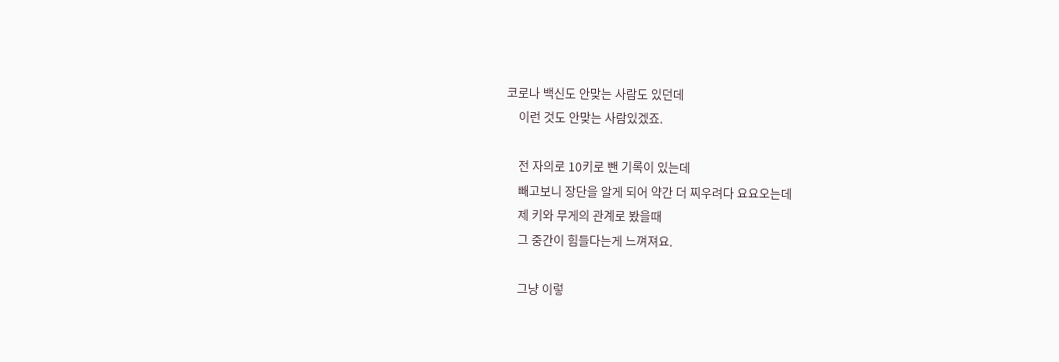코로나 백신도 안맞는 사람도 있던데
    이런 것도 안맞는 사람있겠죠.

    전 자의로 10키로 뺀 기록이 있는데
    빼고보니 장단을 알게 되어 약간 더 찌우려다 요요오는데
    제 키와 무게의 관계로 봤을때
    그 중간이 힘들다는게 느껴져요.

    그냥 이렇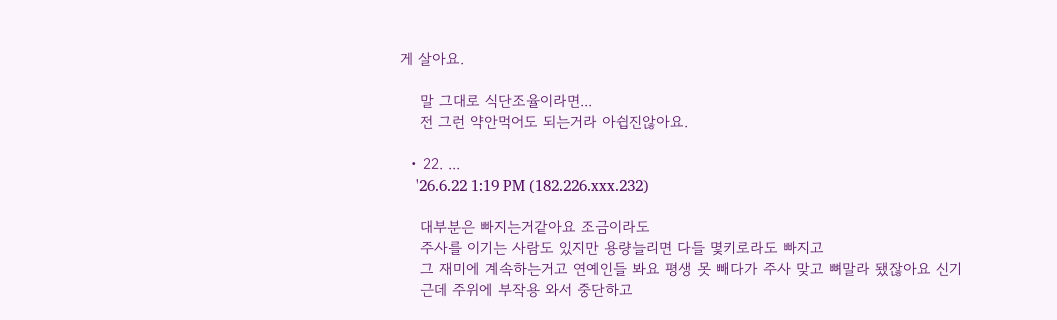게 살아요.

    말 그대로 식단조율이라면...
    전 그런 약안먹어도 되는거라 아쉽진않아요.

  • 22. ...
    '26.6.22 1:19 PM (182.226.xxx.232)

    대부분은 빠지는거같아요 조금이라도
    주사를 이기는 사람도 있지만 용량늘리면 다들 몇키로라도 빠지고
    그 재미에 계속하는거고 연예인들 봐요 평생 못 빼다가 주사 맞고 뼈말라 됐잖아요 신기
    근데 주위에 부작용 와서 중단하고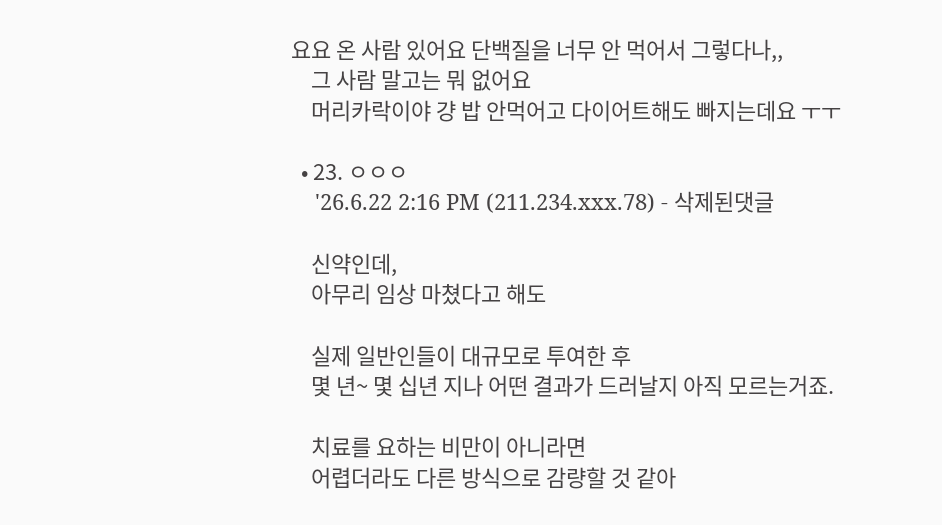요요 온 사람 있어요 단백질을 너무 안 먹어서 그렇다나,,
    그 사람 말고는 뭐 없어요
    머리카락이야 걍 밥 안먹어고 다이어트해도 빠지는데요 ㅜㅜ

  • 23. ㅇㅇㅇ
    '26.6.22 2:16 PM (211.234.xxx.78) - 삭제된댓글

    신약인데,
    아무리 임상 마쳤다고 해도

    실제 일반인들이 대규모로 투여한 후
    몇 년~ 몇 십년 지나 어떤 결과가 드러날지 아직 모르는거죠.

    치료를 요하는 비만이 아니라면
    어렵더라도 다른 방식으로 감량할 것 같아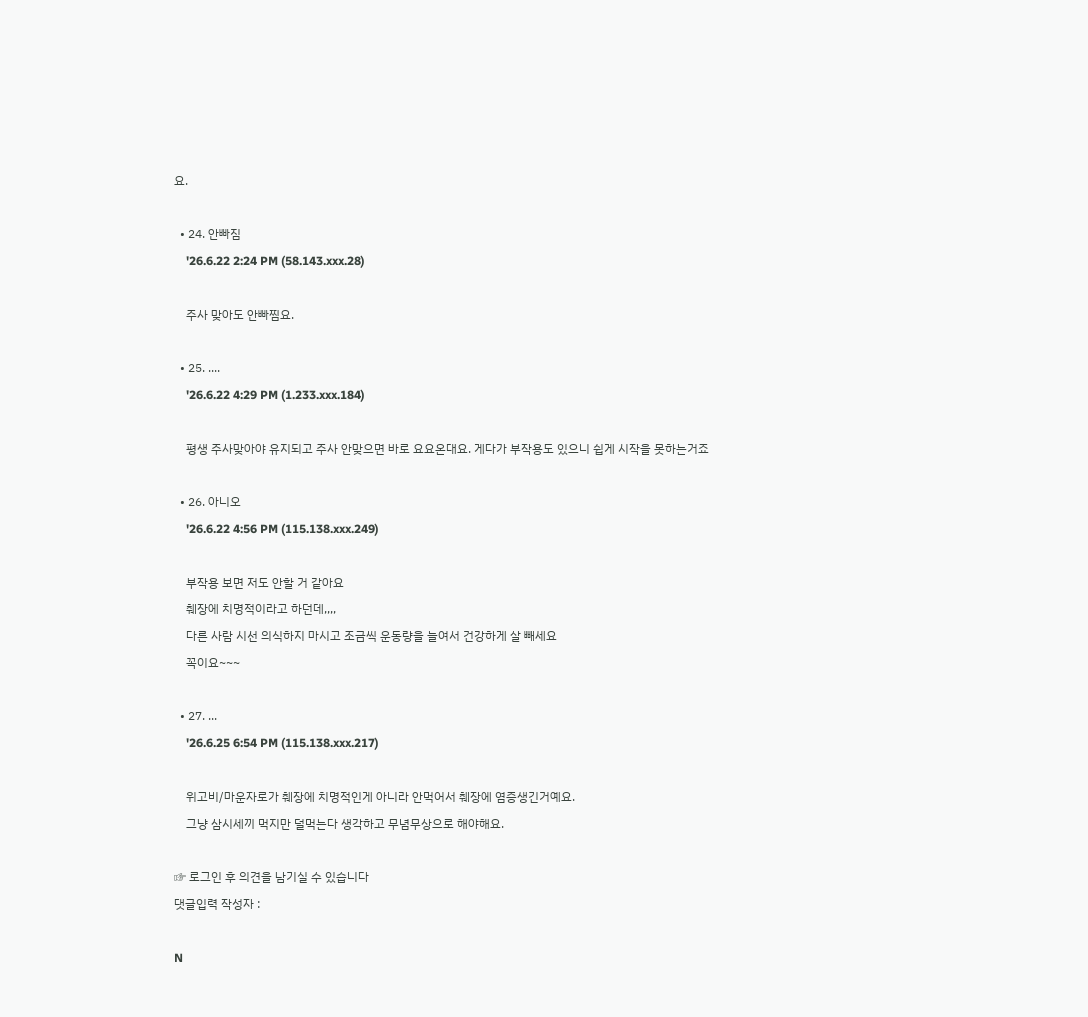요.

  • 24. 안빠짐
    '26.6.22 2:24 PM (58.143.xxx.28)

    주사 맞아도 안빠찜요.

  • 25. ....
    '26.6.22 4:29 PM (1.233.xxx.184)

    평생 주사맞아야 유지되고 주사 안맞으면 바로 요요온대요. 게다가 부작용도 있으니 쉽게 시작을 못하는거죠

  • 26. 아니오
    '26.6.22 4:56 PM (115.138.xxx.249)

    부작용 보면 저도 안할 거 같아요
    췌장에 치명적이라고 하던데,,,,
    다른 사람 시선 의식하지 마시고 조금씩 운동량을 늘여서 건강하게 살 빼세요
    꼭이요~~~

  • 27. ...
    '26.6.25 6:54 PM (115.138.xxx.217)

    위고비/마운자로가 췌장에 치명적인게 아니라 안먹어서 췌장에 염증생긴거예요.
    그냥 삼시세끼 먹지만 덜먹는다 생각하고 무념무상으로 해야해요.

☞ 로그인 후 의견을 남기실 수 있습니다
댓글입력 작성자 :

N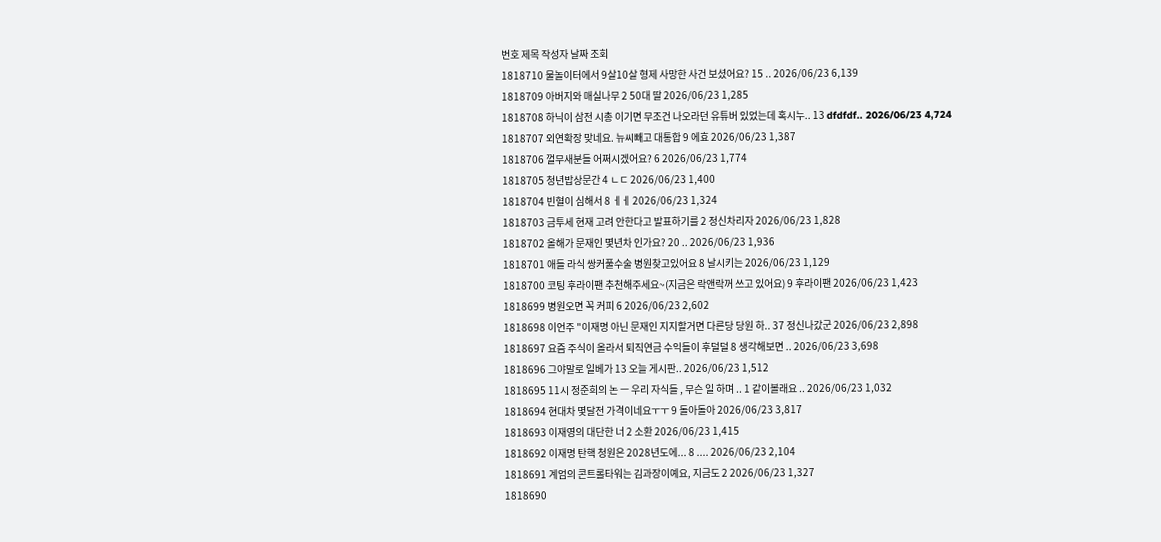번호 제목 작성자 날짜 조회
1818710 물놀이터에서 9살10살 형제 사망한 사건 보셨어요? 15 .. 2026/06/23 6,139
1818709 아버지와 매실나무 2 50대 딸 2026/06/23 1,285
1818708 하닉이 삼전 시총 이기면 무조건 나오라던 유튜버 있었는데 혹시누.. 13 dfdfdf.. 2026/06/23 4,724
1818707 외연확장 맞네요. 뉴씨빼고 대통합 9 에효 2026/06/23 1,387
1818706 껄무새분들 어쩌시겠어요? 6 2026/06/23 1,774
1818705 청년밥상문간 4 ㄴㄷ 2026/06/23 1,400
1818704 빈혈이 심해서 8 ㅔㅔ 2026/06/23 1,324
1818703 금투세 현재 고려 안한다고 발표하기를 2 정신차리자 2026/06/23 1,828
1818702 올해가 문재인 몇년차 인가요? 20 .. 2026/06/23 1,936
1818701 애들 라식 쌍커풀수술 병원찾고있어요 8 날시키는 2026/06/23 1,129
1818700 코팅 후라이팬 추천해주세요~(지금은 락앤락꺼 쓰고 있어요) 9 후라이팬 2026/06/23 1,423
1818699 병원오면 꼭 커피 6 2026/06/23 2,602
1818698 이언주 "이재명 아닌 문재인 지지할거면 다른당 당원 하.. 37 정신나갔군 2026/06/23 2,898
1818697 요즘 주식이 올라서 퇴직연금 수익들이 후덜덜 8 생각해보면 .. 2026/06/23 3,698
1818696 그야말로 일베가 13 오늘 게시판.. 2026/06/23 1,512
1818695 11시 정준희의 논 ㅡ 우리 자식들 , 무슨 일 하며 .. 1 같이볼래요 .. 2026/06/23 1,032
1818694 현대차 몇달전 가격이네요ㅜㅜ 9 돌아돌아 2026/06/23 3,817
1818693 이재영의 대단한 너 2 소환 2026/06/23 1,415
1818692 이재명 탄핵 청원은 2028년도에... 8 .... 2026/06/23 2,104
1818691 계엄의 콘트롤타워는 김과장이예요, 지금도 2 2026/06/23 1,327
1818690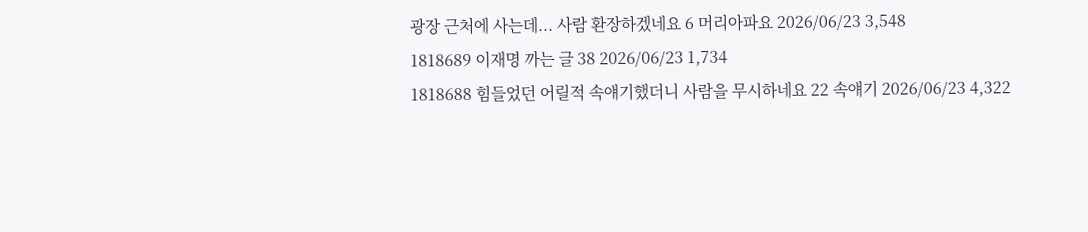광장 근처에 사는데... 사람 환장하겠네요 6 머리아파요 2026/06/23 3,548
1818689 이재명 까는 글 38 2026/06/23 1,734
1818688 힘들었던 어릴적 속얘기했더니 사람을 무시하네요 22 속얘기 2026/06/23 4,322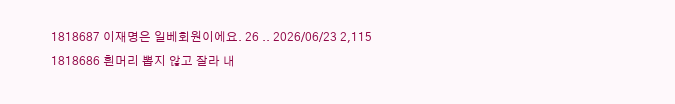1818687 이재명은 일베회원이에요. 26 .. 2026/06/23 2,115
1818686 흰머리 뽑지 않고 잘라 내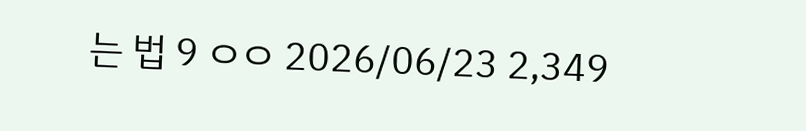는 법 9 ㅇㅇ 2026/06/23 2,349